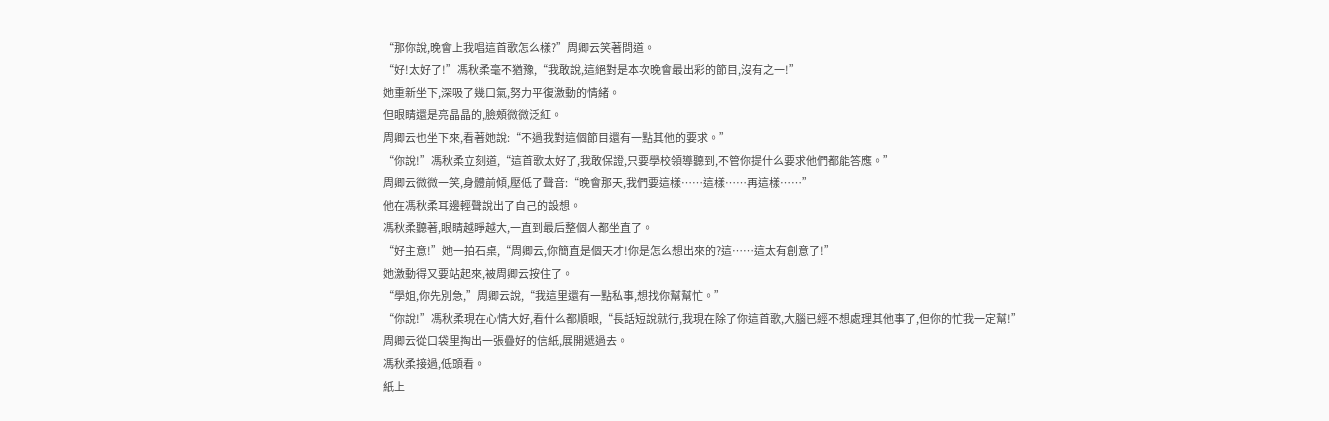“那你說,晚會上我唱這首歌怎么樣?”周卿云笑著問道。
“好!太好了!”馮秋柔毫不猶豫,“我敢說,這絕對是本次晚會最出彩的節目,沒有之一!”
她重新坐下,深吸了幾口氣,努力平復激動的情緒。
但眼睛還是亮晶晶的,臉頰微微泛紅。
周卿云也坐下來,看著她說:“不過我對這個節目還有一點其他的要求。”
“你說!”馮秋柔立刻道,“這首歌太好了,我敢保證,只要學校領導聽到,不管你提什么要求他們都能答應。”
周卿云微微一笑,身體前傾,壓低了聲音:“晚會那天,我們要這樣……這樣……再這樣……”
他在馮秋柔耳邊輕聲說出了自己的設想。
馮秋柔聽著,眼睛越睜越大,一直到最后整個人都坐直了。
“好主意!”她一拍石桌,“周卿云,你簡直是個天才!你是怎么想出來的?這……這太有創意了!”
她激動得又要站起來,被周卿云按住了。
“學姐,你先別急,”周卿云說,“我這里還有一點私事,想找你幫幫忙。”
“你說!”馮秋柔現在心情大好,看什么都順眼,“長話短說就行,我現在除了你這首歌,大腦已經不想處理其他事了,但你的忙我一定幫!”
周卿云從口袋里掏出一張疊好的信紙,展開遞過去。
馮秋柔接過,低頭看。
紙上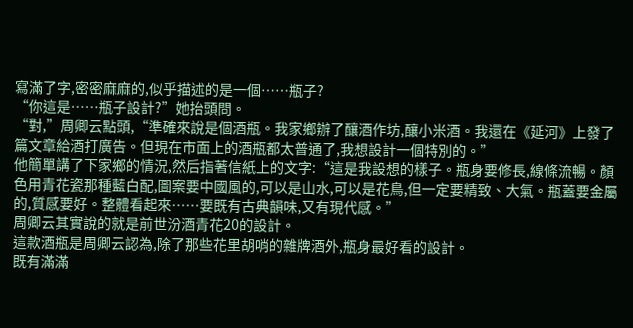寫滿了字,密密麻麻的,似乎描述的是一個……瓶子?
“你這是……瓶子設計?”她抬頭問。
“對,”周卿云點頭,“準確來說是個酒瓶。我家鄉辦了釀酒作坊,釀小米酒。我還在《延河》上發了篇文章給酒打廣告。但現在市面上的酒瓶都太普通了,我想設計一個特別的。”
他簡單講了下家鄉的情況,然后指著信紙上的文字:“這是我設想的樣子。瓶身要修長,線條流暢。顏色用青花瓷那種藍白配,圖案要中國風的,可以是山水,可以是花鳥,但一定要精致、大氣。瓶蓋要金屬的,質感要好。整體看起來……要既有古典韻味,又有現代感。”
周卿云其實說的就是前世汾酒青花20的設計。
這款酒瓶是周卿云認為,除了那些花里胡哨的雜牌酒外,瓶身最好看的設計。
既有滿滿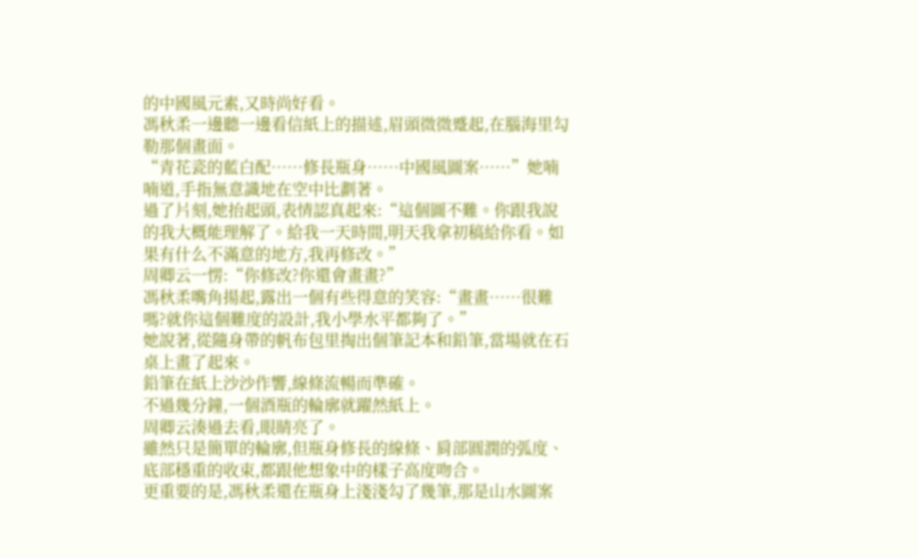的中國風元素,又時尚好看。
馮秋柔一邊聽一邊看信紙上的描述,眉頭微微蹙起,在腦海里勾勒那個畫面。
“青花瓷的藍白配……修長瓶身……中國風圖案……”她喃喃道,手指無意識地在空中比劃著。
過了片刻,她抬起頭,表情認真起來:“這個圖不難。你跟我說的我大概能理解了。給我一天時間,明天我拿初稿給你看。如果有什么不滿意的地方,我再修改。”
周卿云一愣:“你修改?你還會畫畫?”
馮秋柔嘴角揚起,露出一個有些得意的笑容:“畫畫……很難嗎?就你這個難度的設計,我小學水平都夠了。”
她說著,從隨身帶的帆布包里掏出個筆記本和鉛筆,當場就在石桌上畫了起來。
鉛筆在紙上沙沙作響,線條流暢而準確。
不過幾分鐘,一個酒瓶的輪廓就躍然紙上。
周卿云湊過去看,眼睛亮了。
雖然只是簡單的輪廓,但瓶身修長的線條、肩部圓潤的弧度、底部穩重的收束,都跟他想象中的樣子高度吻合。
更重要的是,馮秋柔還在瓶身上淺淺勾了幾筆,那是山水圖案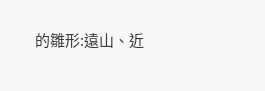的雛形:遠山、近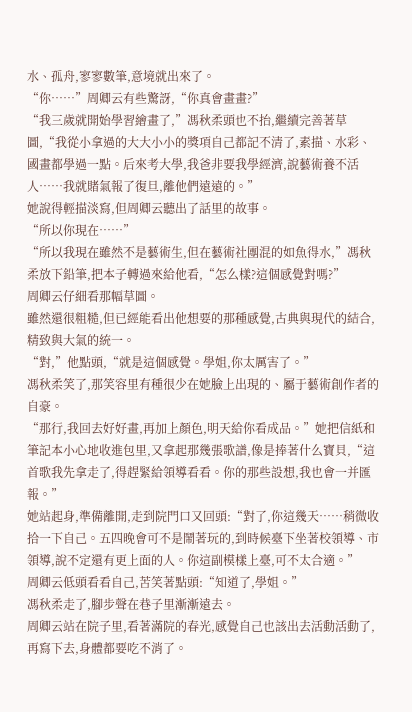水、孤舟,寥寥數筆,意境就出來了。
“你……”周卿云有些驚訝,“你真會畫畫?”
“我三歲就開始學習繪畫了,”馮秋柔頭也不抬,繼續完善著草圖,“我從小拿過的大大小小的獎項自己都記不清了,素描、水彩、國畫都學過一點。后來考大學,我爸非要我學經濟,說藝術養不活人……我就賭氣報了復旦,離他們遠遠的。”
她說得輕描淡寫,但周卿云聽出了話里的故事。
“所以你現在……”
“所以我現在雖然不是藝術生,但在藝術社團混的如魚得水,”馮秋柔放下鉛筆,把本子轉過來給他看,“怎么樣?這個感覺對嗎?”
周卿云仔細看那幅草圖。
雖然還很粗糙,但已經能看出他想要的那種感覺,古典與現代的結合,精致與大氣的統一。
“對,”他點頭,“就是這個感覺。學姐,你太厲害了。”
馮秋柔笑了,那笑容里有種很少在她臉上出現的、屬于藝術創作者的自豪。
“那行,我回去好好畫,再加上顏色,明天給你看成品。”她把信紙和筆記本小心地收進包里,又拿起那幾張歌譜,像是捧著什么寶貝,“這首歌我先拿走了,得趕緊給領導看看。你的那些設想,我也會一并匯報。”
她站起身,準備離開,走到院門口又回頭:“對了,你這幾天……稍微收拾一下自己。五四晚會可不是鬧著玩的,到時候臺下坐著校領導、市領導,說不定還有更上面的人。你這副模樣上臺,可不太合適。”
周卿云低頭看看自己,苦笑著點頭:“知道了,學姐。”
馮秋柔走了,腳步聲在巷子里漸漸遠去。
周卿云站在院子里,看著滿院的春光,感覺自己也該出去活動活動了,再寫下去,身體都要吃不消了。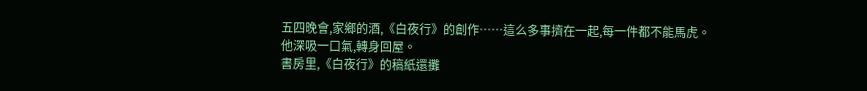五四晚會,家鄉的酒,《白夜行》的創作……這么多事擠在一起,每一件都不能馬虎。
他深吸一口氣,轉身回屋。
書房里,《白夜行》的稿紙還攤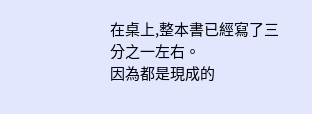在桌上,整本書已經寫了三分之一左右。
因為都是現成的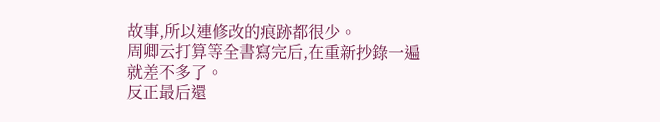故事,所以連修改的痕跡都很少。
周卿云打算等全書寫完后,在重新抄錄一遍就差不多了。
反正最后還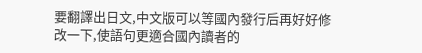要翻譯出日文,中文版可以等國內發行后再好好修改一下,使語句更適合國內讀者的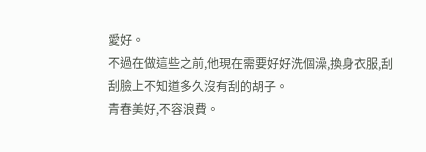愛好。
不過在做這些之前,他現在需要好好洗個澡,換身衣服,刮刮臉上不知道多久沒有刮的胡子。
青春美好,不容浪費。